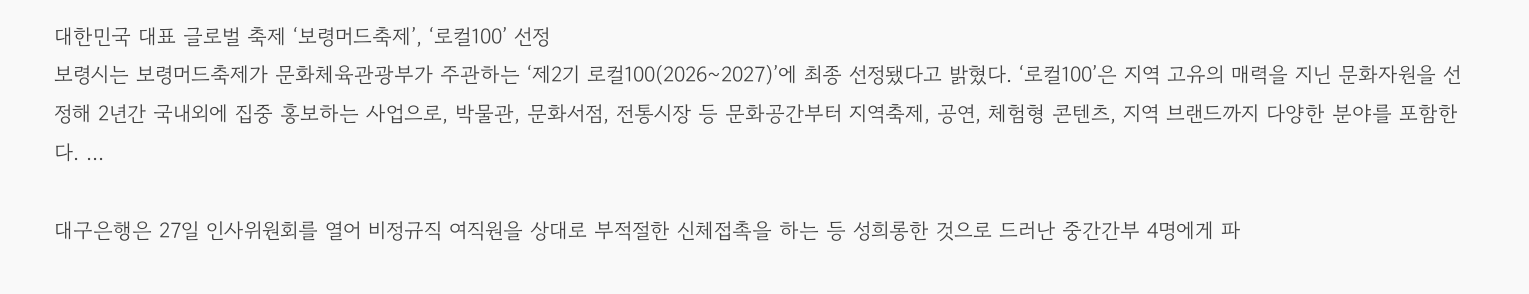대한민국 대표 글로벌 축제 ‘보령머드축제’, ‘로컬100’ 선정
보령시는 보령머드축제가 문화체육관광부가 주관하는 ‘제2기 로컬100(2026~2027)’에 최종 선정됐다고 밝혔다. ‘로컬100’은 지역 고유의 매력을 지닌 문화자원을 선정해 2년간 국내외에 집중 홍보하는 사업으로, 박물관, 문화서점, 전통시장 등 문화공간부터 지역축제, 공연, 체험형 콘텐츠, 지역 브랜드까지 다양한 분야를 포함한다. ...

대구은행은 27일 인사위원회를 열어 비정규직 여직원을 상대로 부적절한 신체접촉을 하는 등 성희롱한 것으로 드러난 중간간부 4명에게 파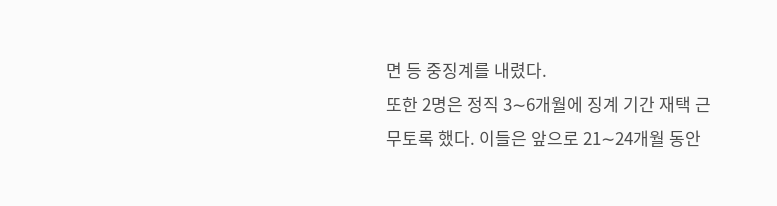면 등 중징계를 내렸다.
또한 2명은 정직 3∼6개월에 징계 기간 재택 근무토록 했다. 이들은 앞으로 21∼24개월 동안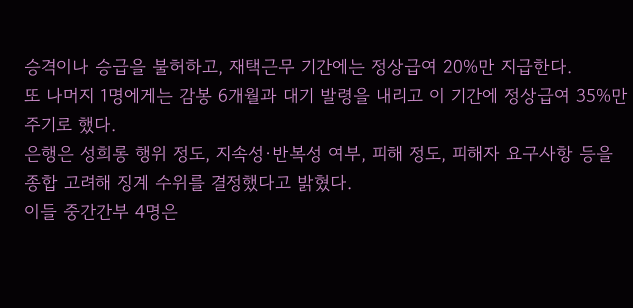승격이나 승급을 불허하고, 재택근무 기간에는 정상급여 20%만 지급한다.
또 나머지 1명에게는 감봉 6개월과 대기 발령을 내리고 이 기간에 정상급여 35%만 주기로 했다.
은행은 성희롱 행위 정도, 지속성·반복성 여부, 피해 정도, 피해자 요구사항 등을 종합 고려해 징계 수위를 결정했다고 밝혔다.
이들 중간간부 4명은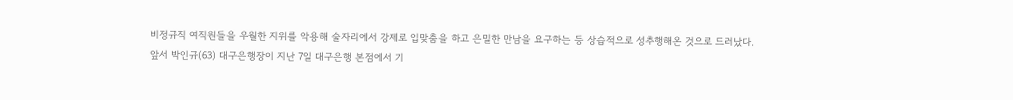비정규직 여직원들을 우월한 지위를 악용해 술자리에서 강제로 입맞춤을 하고 은밀한 만남을 요구하는 등 상습적으로 성추행해온 것으로 드러났다.
앞서 박인규(63) 대구은행장이 지난 7일 대구은행 본점에서 기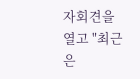자회견을 열고 "최근 은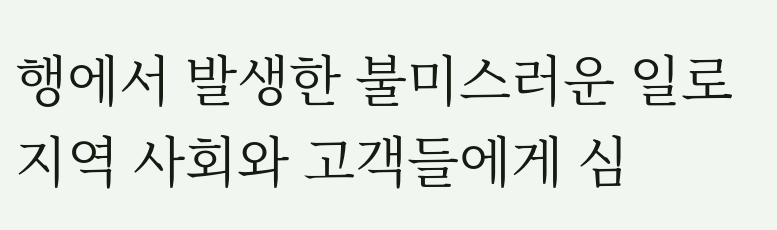행에서 발생한 불미스러운 일로 지역 사회와 고객들에게 심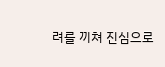려를 끼쳐 진심으로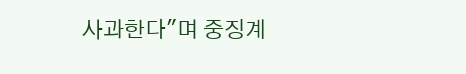사과한다"며 중징계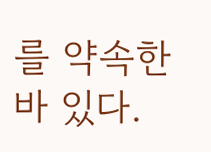를 약속한 바 있다.